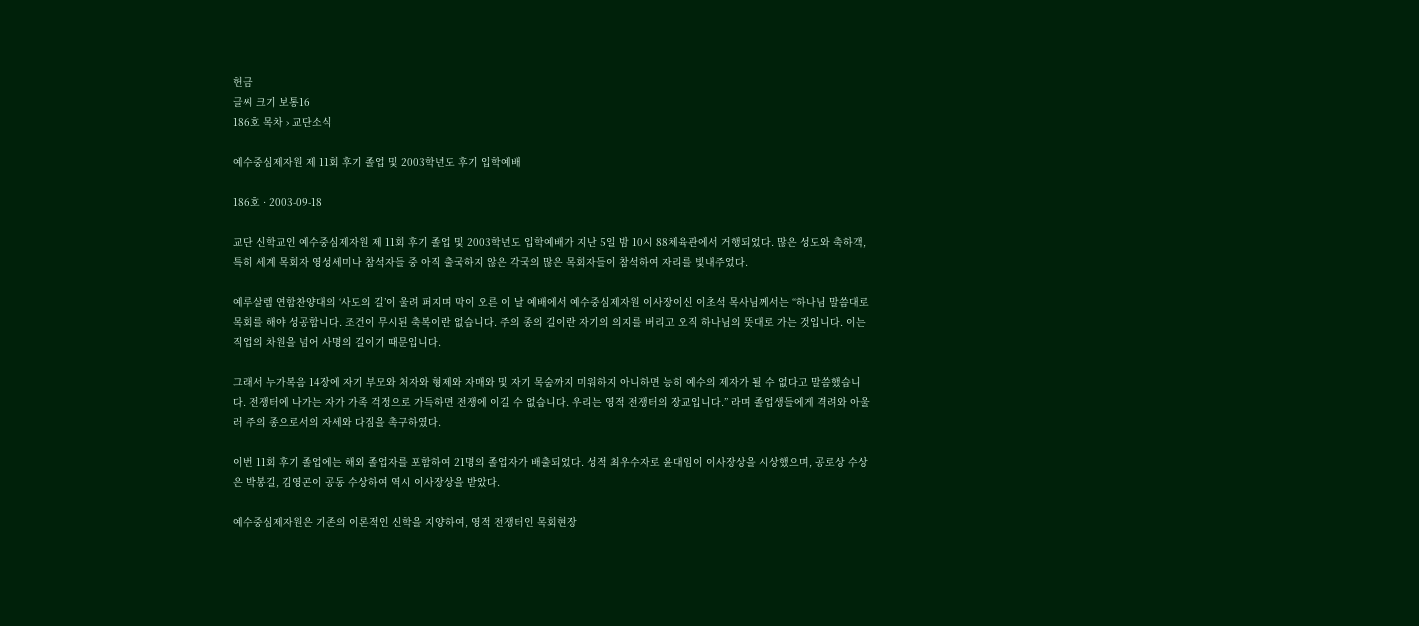헌금
글씨 크기 보통16
186호 목차 › 교단소식

예수중심제자원 제 11회 후기 졸업 및 2003학년도 후기 입학예배

186호 · 2003-09-18

교단 신학교인 예수중심제자원 제 11회 후기 졸업 및 2003학년도 입학예배가 지난 5일 밤 10시 88체육관에서 거행되었다. 많은 성도와 축하객, 특히 세계 목회자 영성세미나 참석자들 중 아직 출국하지 않은 각국의 많은 목회자들이 참석하여 자리를 빛내주었다.

예루살렘 연합찬양대의 ‘사도의 길’이 울려 퍼지며 막이 오른 이 날 예배에서 예수중심제자원 이사장이신 이초석 목사님께서는 “하나님 말씀대로 목회를 해야 성공합니다. 조건이 무시된 축복이란 없습니다. 주의 종의 길이란 자기의 의지를 버리고 오직 하나님의 뜻대로 가는 것입니다. 이는 직업의 차원을 넘어 사명의 길이기 때문입니다.

그래서 누가복음 14장에 자기 부모와 처자와 형제와 자매와 및 자기 목숨까지 미워하지 아니하면 능히 예수의 제자가 될 수 없다고 말씀했습니다. 전쟁터에 나가는 자가 가족 걱정으로 가득하면 전쟁에 이길 수 없습니다. 우리는 영적 전쟁터의 장교입니다.” 라며 졸업생들에게 격려와 아울러 주의 종으로서의 자세와 다짐을 촉구하였다.

이번 11회 후기 졸업에는 해외 졸업자를 포함하여 21명의 졸업자가 배출되었다. 성적 최우수자로 윤대임이 이사장상을 시상했으며, 공로상 수상은 박봉길, 김영곤이 공동 수상하여 역시 이사장상을 받았다.

예수중심제자원은 기존의 이론적인 신학을 지양하여, 영적 전쟁터인 목회현장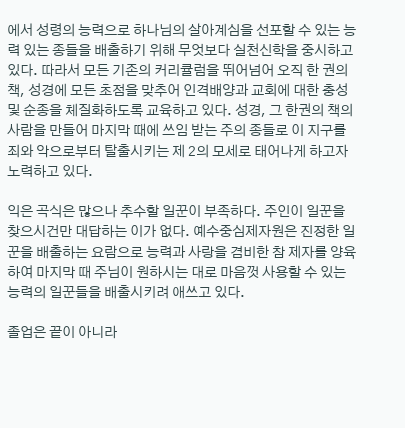에서 성령의 능력으로 하나님의 살아계심을 선포할 수 있는 능력 있는 종들을 배출하기 위해 무엇보다 실천신학을 중시하고 있다. 따라서 모든 기존의 커리큘럼을 뛰어넘어 오직 한 권의 책, 성경에 모든 초점을 맞추어 인격배양과 교회에 대한 충성 및 순종을 체질화하도록 교육하고 있다. 성경, 그 한권의 책의 사람을 만들어 마지막 때에 쓰임 받는 주의 종들로 이 지구를 죄와 악으로부터 탈출시키는 제 2의 모세로 태어나게 하고자 노력하고 있다.

익은 곡식은 많으나 추수할 일꾼이 부족하다. 주인이 일꾼을 찾으시건만 대답하는 이가 없다. 예수중심제자원은 진정한 일꾼을 배출하는 요람으로 능력과 사랑을 겸비한 참 제자를 양육하여 마지막 때 주님이 원하시는 대로 마음껏 사용할 수 있는 능력의 일꾼들을 배출시키려 애쓰고 있다.

졸업은 끝이 아니라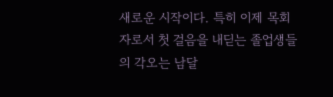새로운 시작이다. 특히 이제 목회자로서 첫 걸음을 내딛는 졸업생들의 각오는 남달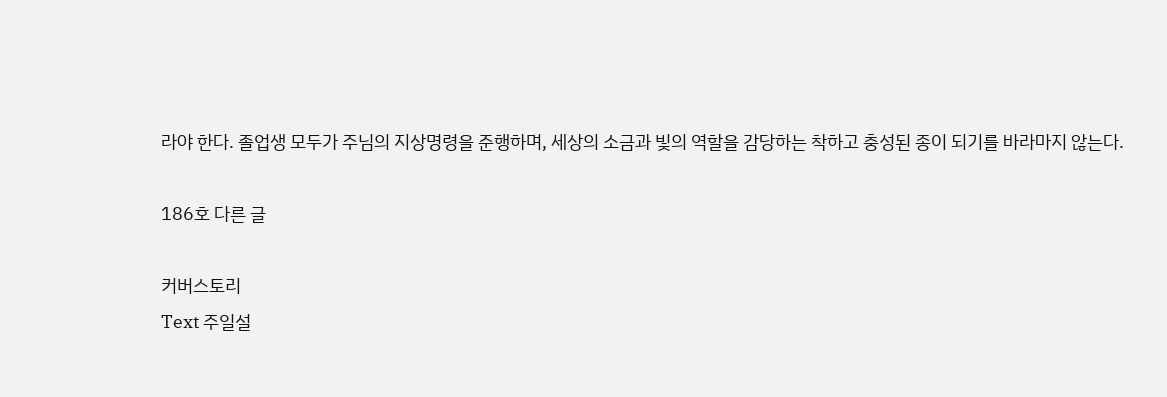라야 한다. 졸업생 모두가 주님의 지상명령을 준행하며, 세상의 소금과 빛의 역할을 감당하는 착하고 충성된 종이 되기를 바라마지 않는다.

186호 다른 글

커버스토리
Text 주일설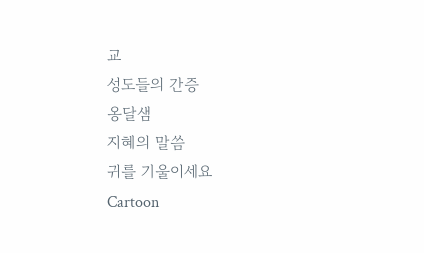교
성도들의 간증
옹달샘
지혜의 말씀
귀를 기울이세요
Cartoon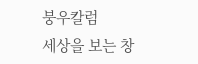붕우칼럼
세상을 보는 창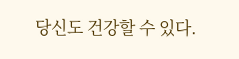당신도 건강할 수 있다.